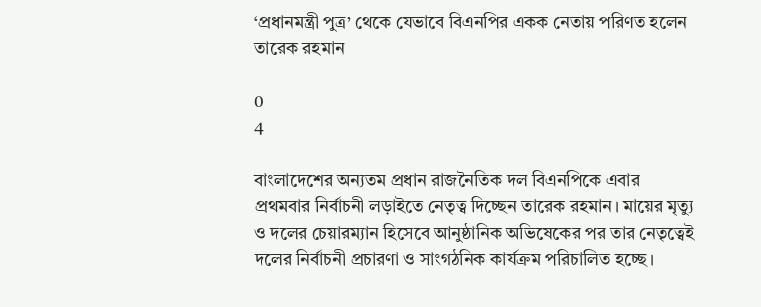‘প্রধানমন্ত্রী পুত্র’ থেকে যেভাবে বিএনপির একক নেতায় পরিণত হলেন তারেক রহমান

0
4

বাংলাদেশের অন্যতম প্রধান রাজনৈতিক দল বিএনপিকে এবার প্রথমবার নির্বাচনী লড়াইতে নেতৃত্ব দিচ্ছেন তারেক রহমান। মায়ের মৃত্যু ও দলের চেয়ারম্যান হিসেবে আনুষ্ঠানিক অভিষেকের পর তার নেতৃত্বেই দলের নির্বাচনী প্রচারণা ও সাংগঠনিক কার্যক্রম পরিচালিত হচ্ছে।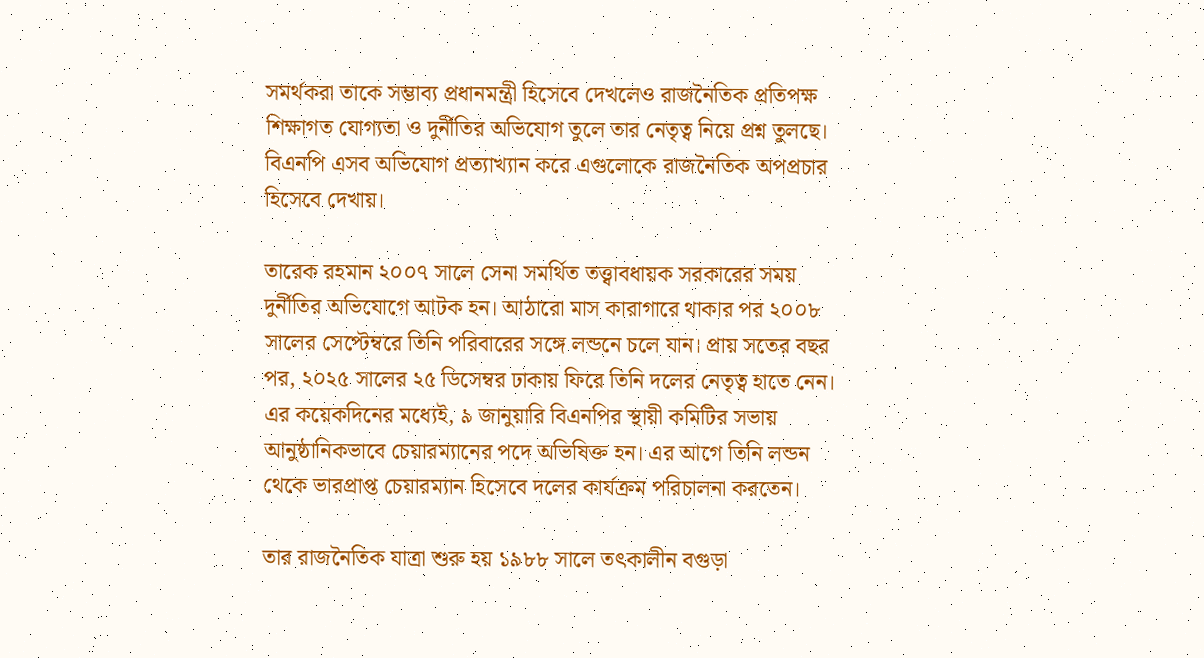সমর্থকরা তাকে সম্ভাব্য প্রধানমন্ত্রী হিসেবে দেখলেও রাজনৈতিক প্রতিপক্ষ শিক্ষাগত যোগ্যতা ও দুর্নীতির অভিযোগ তুলে তার নেতৃত্ব নিয়ে প্রশ্ন তুলছে। বিএনপি এসব অভিযোগ প্রত্যাখ্যান করে এগুলোকে রাজনৈতিক অপপ্রচার হিসেবে দেখায়।

তারেক রহমান ২০০৭ সালে সেনা সমর্থিত তত্ত্বাবধায়ক সরকারের সময় দুর্নীতির অভিযোগে আটক হন। আঠারো মাস কারাগারে থাকার পর ২০০৮ সালের সেপ্টেম্বরে তিনি পরিবারের সঙ্গে লন্ডনে চলে যান। প্রায় সতের বছর পর, ২০২৫ সালের ২৫ ডিসেম্বর ঢাকায় ফিরে তিনি দলের নেতৃত্ব হাতে নেন। এর কয়েকদিনের মধ্যেই, ৯ জানুয়ারি বিএনপির স্থায়ী কমিটির সভায় আনুষ্ঠানিকভাবে চেয়ারম্যানের পদে অভিষিক্ত হন। এর আগে তিনি লন্ডন থেকে ভারপ্রাপ্ত চেয়ারম্যান হিসেবে দলের কার্যক্রম পরিচালনা করতেন।

তার রাজনৈতিক যাত্রা শুরু হয় ১৯৮৮ সালে তৎকালীন বগুড়া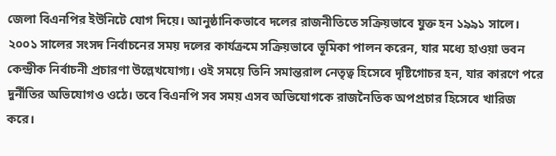জেলা বিএনপির ইউনিটে যোগ দিয়ে। আনুষ্ঠানিকভাবে দলের রাজনীতিতে সক্রিয়ভাবে যুক্ত হন ১৯৯১ সালে। ২০০১ সালের সংসদ নির্বাচনের সময় দলের কার্যক্রমে সক্রিয়ভাবে ভূমিকা পালন করেন, যার মধ্যে হাওয়া ভবন কেন্দ্রীক নির্বাচনী প্রচারণা উল্লেখযোগ্য। ওই সময়ে তিনি সমান্তরাল নেতৃত্ব হিসেবে দৃষ্টিগোচর হন, যার কারণে পরে দুর্নীতির অভিযোগও ওঠে। তবে বিএনপি সব সময় এসব অভিযোগকে রাজনৈতিক অপপ্রচার হিসেবে খারিজ করে।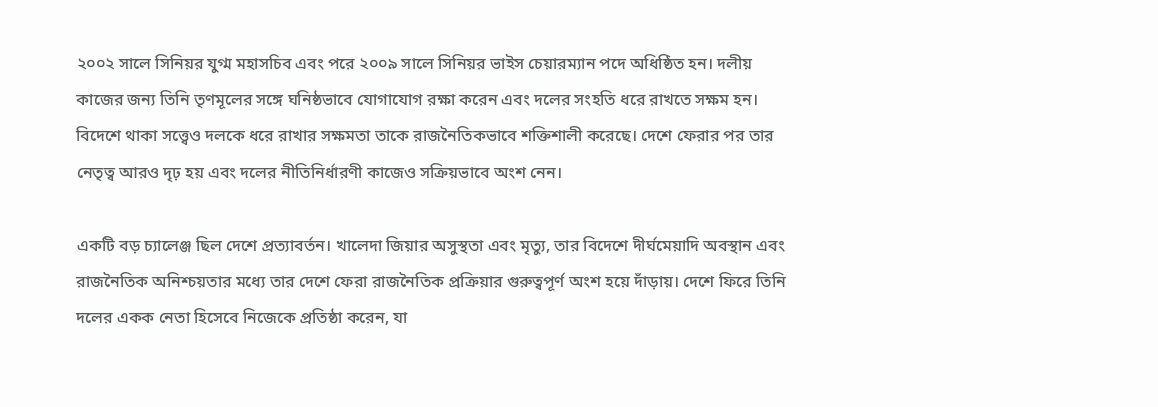২০০২ সালে সিনিয়র যুগ্ম মহাসচিব এবং পরে ২০০৯ সালে সিনিয়র ভাইস চেয়ারম্যান পদে অধিষ্ঠিত হন। দলীয় কাজের জন্য তিনি তৃণমূলের সঙ্গে ঘনিষ্ঠভাবে যোগাযোগ রক্ষা করেন এবং দলের সংহতি ধরে রাখতে সক্ষম হন। বিদেশে থাকা সত্ত্বেও দলকে ধরে রাখার সক্ষমতা তাকে রাজনৈতিকভাবে শক্তিশালী করেছে। দেশে ফেরার পর তার নেতৃত্ব আরও দৃঢ় হয় এবং দলের নীতিনির্ধারণী কাজেও সক্রিয়ভাবে অংশ নেন।

একটি বড় চ্যালেঞ্জ ছিল দেশে প্রত্যাবর্তন। খালেদা জিয়ার অসুস্থতা এবং মৃত্যু, তার বিদেশে দীর্ঘমেয়াদি অবস্থান এবং রাজনৈতিক অনিশ্চয়তার মধ্যে তার দেশে ফেরা রাজনৈতিক প্রক্রিয়ার গুরুত্বপূর্ণ অংশ হয়ে দাঁড়ায়। দেশে ফিরে তিনি দলের একক নেতা হিসেবে নিজেকে প্রতিষ্ঠা করেন, যা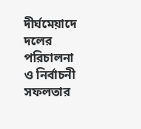দীর্ঘমেয়াদে দলের পরিচালনা ও নির্বাচনী সফলতার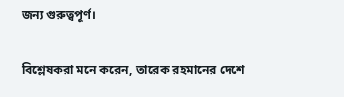জন্য গুরুত্বপূর্ণ।

বিশ্লেষকরা মনে করেন, তারেক রহমানের দেশে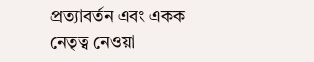প্রত্যাবর্তন এবং একক নেতৃত্ব নেওয়া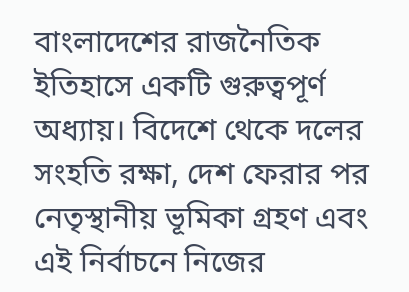বাংলাদেশের রাজনৈতিক ইতিহাসে একটি গুরুত্বপূর্ণ অধ্যায়। বিদেশে থেকে দলের সংহতি রক্ষা, দেশ ফেরার পর নেতৃস্থানীয় ভূমিকা গ্রহণ এবং এই নির্বাচনে নিজের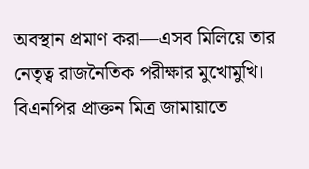অবস্থান প্রমাণ করা—এসব মিলিয়ে তার নেতৃত্ব রাজনৈতিক পরীক্ষার মুখোমুখি। বিএনপির প্রাক্তন মিত্র জামায়াতে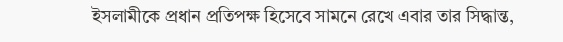ইসলামীকে প্রধান প্রতিপক্ষ হিসেবে সামনে রেখে এবার তার সিদ্ধান্ত,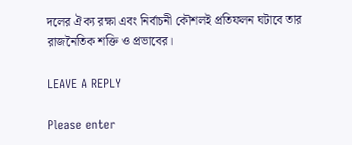দলের ঐক্য রক্ষা এবং নির্বাচনী কৌশলই প্রতিফলন ঘটাবে তার রাজনৈতিক শক্তি ও প্রভাবের।

LEAVE A REPLY

Please enter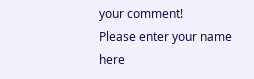your comment!
Please enter your name here